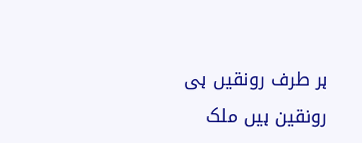ہر طرف رونقیں ہی رونقین ہیں ملک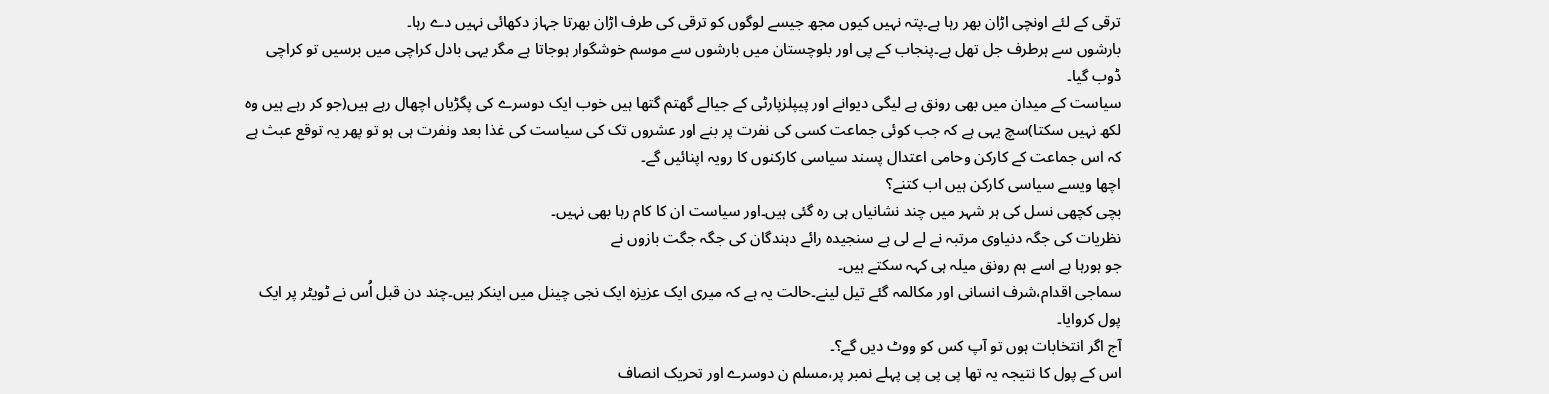ترقی کے لئے اونچی اڑان بھر رہا ہے۔پتہ نہیں کیوں مجھ جیسے لوگوں کو ترقی کی طرف اڑان بھرتا جہاز دکھائی نہیں دے رہا۔
بارشوں سے ہرطرف جل تھل ہے۔پنجاب کے پی اور بلوچستان میں بارشوں سے موسم خوشگوار ہوجاتا ہے مگر یہی بادل کراچی میں برسیں تو کراچی ڈوب گیا۔
سیاست کے میدان میں بھی رونق ہے لیگی دیوانے اور پیپلزپارٹی کے جیالے گھتم گتھا ہیں خوب ایک دوسرے کی پگڑیاں اچھال رہے ہیں(جو کر رہے ہیں وہ لکھ نہیں سکتا)سچ یہی ہے کہ جب کوئی جماعت کسی کی نفرت پر بنے اور عشروں تک کی سیاست کی غذا بعد ونفرت ہی ہو تو پھر یہ توقع عبث ہے کہ اس جماعت کے کارکن وحامی اعتدال پسند سیاسی کارکنوں کا رویہ اپنائیں گے۔
اچھا ویسے سیاسی کارکن ہیں اب کتنے؟
بچی کچھی نسل کی ہر شہر میں چند نشانیاں ہی رہ گئی ہیں۔اور سیاست ان کا کام رہا بھی نہیں۔
نظریات کی جگہ دنیاوی مرتبہ نے لے لی ہے سنجیدہ رائے دہندگان کی جگہ جگت بازوں نے
جو ہورہا ہے اسے ہم رونق میلہ ہی کہہ سکتے ہیں۔
سماجی اقدام،شرف انسانی اور مکالمہ گئے تیل لینے۔حالت یہ ہے کہ میری ایک عزیزہ ایک نجی چینل میں اینکر ہیں۔چند دن قبل اُس نے ٹویٹر پر ایک پول کروایا۔
آج اگر انتخابات ہوں تو آپ کس کو ووٹ دیں گے؟۔
اس کے پول کا نتیجہ یہ تھا پی پی پی پہلے نمبر پر،مسلم ن دوسرے اور تحریک انصاف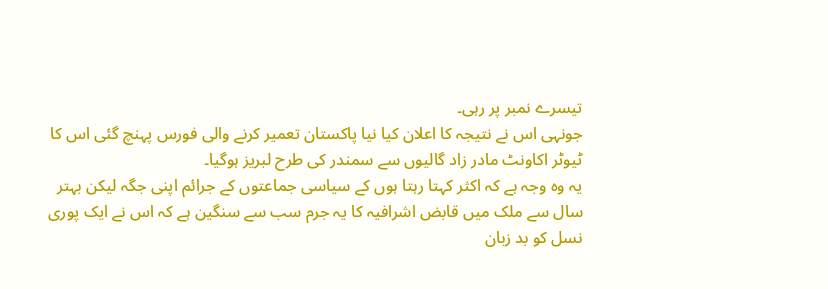تیسرے نمبر پر رہی۔
جونہی اس نے نتیجہ کا اعلان کیا نیا پاکستان تعمیر کرنے والی فورس پہنچ گئی اس کا ٹیوٹر اکاونٹ مادر زاد گالیوں سے سمندر کی طرح لبریز ہوگیا۔
یہ وہ وجہ ہے کہ اکثر کہتا رہتا ہوں کے سیاسی جماعتوں کے جرائم اپنی جگہ لیکن بہتر سال سے ملک میں قابض اشرافیہ کا یہ جرم سب سے سنگین ہے کہ اس نے ایک پوری نسل کو بد زبان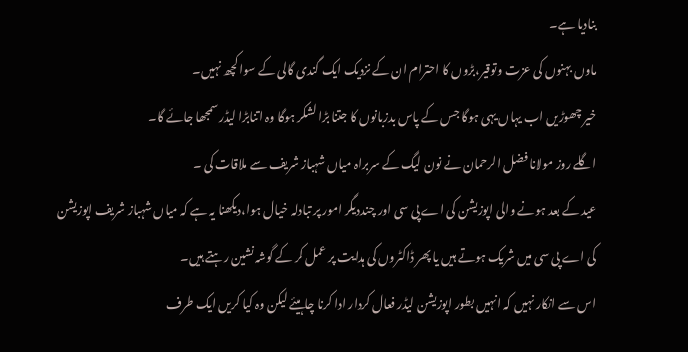بنادیا ہے۔
ماوں بہنوں کی عزت وتوقیر،بڑوں کا احترام ان کے نزدیک ایک گندی گالی کے سوا کچھ نہیں۔
خیر چھوڑیں اب یہاں یہی ہوگا جس کے پاس بدزبانوں کا جتنا بڑا لشکر ہوگا وہ اتنابڑا لیڈر سمجھا جائے گا۔
اگلے روز مولانا فضل الرحمان نے نون لیگ کے سربراہ میاں شہباز شریف سے ملاقات کی ۔
عید کے بعد ہونے والی اپوزیشن کی اے پی سی اور چنددیگر امور پر تبادلہ خیال ہوا،دیکھنا یہ ہے کہ میاں شہباز شریف اپوزیشن کی اے پی سی میں شریک ہوتے ہیں یا پھر ڈاکٹروں کی ہدایت پر عمل کر کے گوشہ نشین رہتے ہیں۔
اس سے انکار نہیں کہ انہیں بطور اپوزیشن لیڈر فعال کردار ادا کرنا چاہیئے لیکن وہ کیا کریں ایک طرف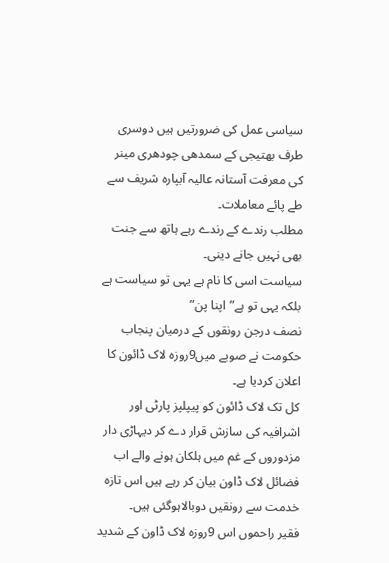سیاسی عمل کی ضرورتیں ہیں دوسری طرف بھتیجی کے سمدھی چودھری مینر کی معرفت آستانہ عالیہ آبپارہ شریف سے طے پائے معاملات۔
مطلب رندے کے رندے رہے ہاتھ سے جنت بھی نہیں جانے دینی۔
سیاست اسی کا نام ہے یہی تو سیاست ہے بلکہ یہی تو ہے”اپنا پن”
نصف درجن رونقوں کے درمیان پنجاب حکومت نے صوبے میں9روزہ لاک ڈائون کا اعلان کردیا ہے۔
کل تک لاک ڈائون کو پیپلپز پارٹی اور اشرافیہ کی سازش قرار دے کر دیہاڑی دار مزدوروں کے غم میں ہلکان ہونے والے اب فضائل لاک ڈاون بیان کر رہے ہیں اس تازہ خدمت سے رونقیں دوبالاہوگئی ہیں۔
فقیر راحموں اس 9روزہ لاک ڈاون کے شدید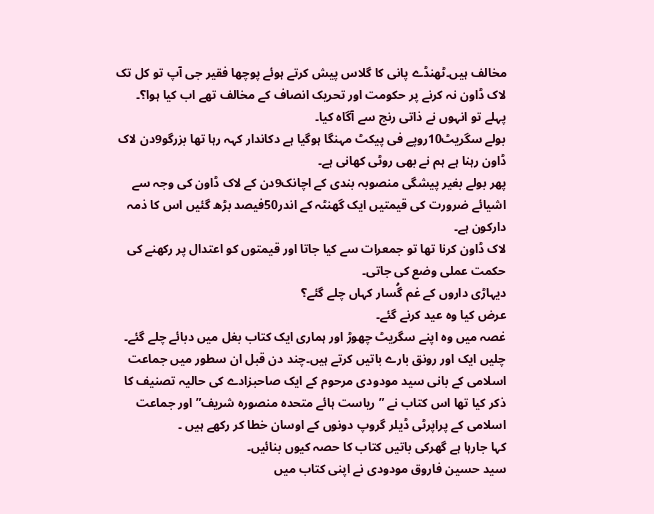مخالف ہیں۔ٹھنڈے پانی کا گلاس پیش کرتے ہوئے پوچھا فقیر جی آپ تو کل تک لاک ڈاون نہ کرنے پر حکومت اور تحریک انصاف کے مخالف تھے اب کیا ہوا؟۔
پہلے تو انہوں نے ذاتی رنج سے آگاہ کیا۔
بولے سگریٹ10روپے فی پیکٹ مہنگا ہوگیا ہے دکاندار کہہ رہا تھا بزرگو9دن لاک ڈاون رہنا ہے ہم نے بھی روٹی کھانی ہے۔
پھر بولے بغیر پیشگی منصوبہ بندی کے اچانک9دن کے لاک ڈاون کی وجہ سے اشیائے ضرورت کی قیمتیں ایک گھنٹہ کے اندر50فیصد بڑھ گئیں اس کا ذمہ دارکون ہے۔
لاک ڈاون کرنا تھا تو جمعرات سے کیا جاتا اور قیمتوں کو اعتدال پر رکھنے کی حکمت عملی وضع کی جاتی۔
دیہاڑی داروں کے غم گُسار کہاں چلے گئے؟
عرض کیا وہ عید کرنے گئے۔
غصہ میں وہ اپنے سگریٹ چھوڑ اور ہماری ایک کتاب بغل میں دبائے چلے گئے۔
چلیں ایک اور رونق بارے باتیں کرتے ہیں۔چند دن قبل ان سطور میں جماعت اسلامی کے بانی سید مودودی مرحوم کے ایک صاحبزادے کی حالیہ تصنیف کا ذکر کیا تھا اس کتاب نے ”ریاست ہائے متحدہ منصورہ شریف”اور جماعت اسلامی کے پراپرٹی ڈیلر گروپ دونوں کے اوسان خطا کر رکھے ہیں ۔
کہا جارہا ہے گھرکی باتیں کتاب کا حصہ کیوں بنائیں۔
سید حسین فاروق مودودی نے اپنی کتاب میں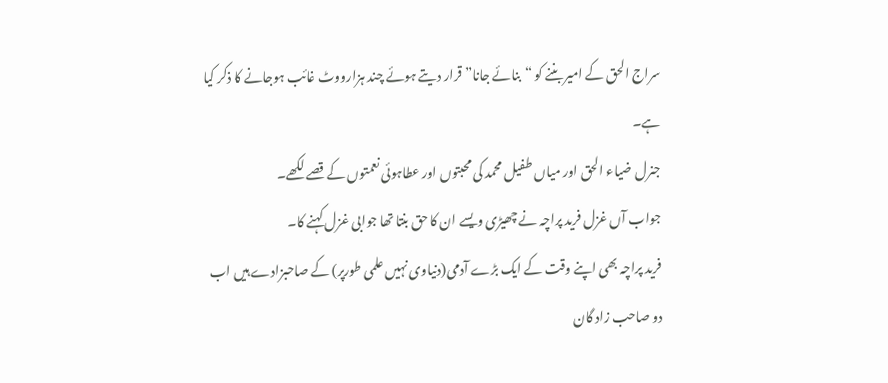سراج الحق کے امیر بننے کو “بنائے جانا” قرار دیتے ہوئے چند ہزارووٹ غائب ہوجانے کا ذکر کیا ہے۔
جنرل ضیاء الحق اور میاں طفیل محمد کی محبتوں اور عطاہوئی نعمتوں کے قصے لکھے۔
جواب آں غزل فرید پراچہ نے چھیڑی ویسے ان کا حق بنتا تھا جوابی غزل کہنے کا۔
فرید پراچہ بھی اپنے وقت کے ایک بڑے آدمی(دنیاوی نہیں علمی طورپر) کے صاحبزادے ہیں اب دو صاحب زاد گان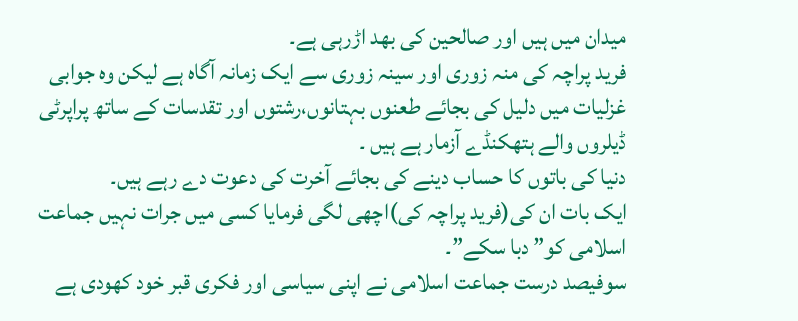میدان میں ہیں اور صالحین کی بھد اڑرہی ہے۔
فرید پراچہ کی منہ زوری اور سینہ زوری سے ایک زمانہ آگاہ ہے لیکن وہ جوابی غزلیات میں دلیل کی بجائے طعنوں بہتانوں،رشتوں اور تقدسات کے ساتھ پراپرٹی ڈیلروں والے ہتھکنڈے آزمار ہے ہیں ۔
دنیا کی باتوں کا حساب دینے کی بجائے آخرت کی دعوت دے رہے ہیں۔
ایک بات ان کی(فرید پراچہ کی)اچھی لگی فرمایا کسی میں جرات نہیں جماعت اسلامی کو” دبا سکے”۔
سوفیصد درست جماعت اسلامی نے اپنی سیاسی اور فکری قبر خود کھودی ہے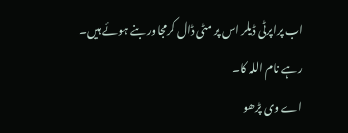اب پراپرٹی ڈیلر اس پر مٹی ڈال کرمجاور بنے ہوئے ہیں۔
رہے نام اللہ کا۔
اے وی پڑھو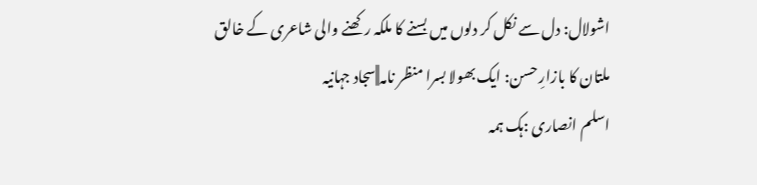اشولال: دل سے نکل کر دلوں میں بسنے کا ملکہ رکھنے والی شاعری کے خالق
ملتان کا بازارِ حسن: ایک بھولا بسرا منظر نامہ||سجاد جہانیہ
اسلم انصاری :ہک ہمہ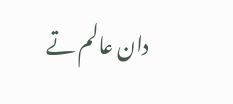دان عالم تے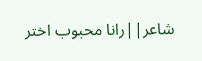شاعر||رانا محبوب اختر